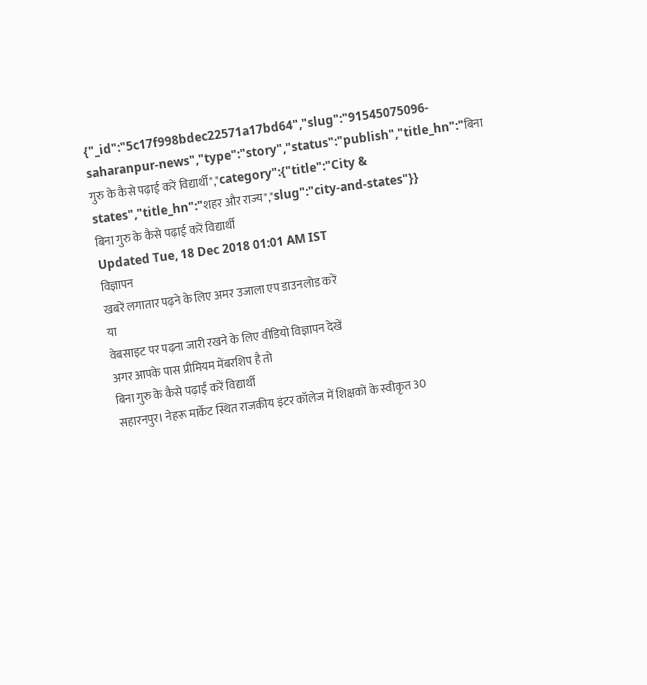{"_id":"5c17f998bdec22571a17bd64","slug":"91545075096-saharanpur-news","type":"story","status":"publish","title_hn":"बिना गुरु के कैसे पढ़ाई करें विद्यार्थी","category":{"title":"City & states","title_hn":"शहर और राज्य","slug":"city-and-states"}}
बिना गुरु के कैसे पढ़ाई करें विद्यार्थी
Updated Tue, 18 Dec 2018 01:01 AM IST
विज्ञापन
खबरें लगातार पढ़ने के लिए अमर उजाला एप डाउनलोड करें
या
वेबसाइट पर पढ़ना जारी रखने के लिए वीडियो विज्ञापन देखें
अगर आपके पास प्रीमियम मेंबरशिप है तो
बिना गुरु के कैसे पढ़ाई करें विद्यार्थी
सहारनपुर। नेहरू मार्केट स्थित राजकीय इंटर कॉलेज में शिक्षकों के स्वीकृत 30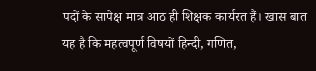पदों के सापेक्ष मात्र आठ ही शिक्षक कार्यरत हैं। खास बात यह है कि महत्वपूर्ण विषयों हिन्दी, गणित,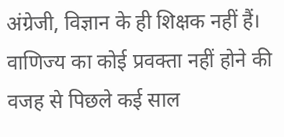अंग्रेजी, विज्ञान के ही शिक्षक नहीं हैं। वाणिज्य का कोई प्रवक्ता नहीं होने की वजह से पिछले कई साल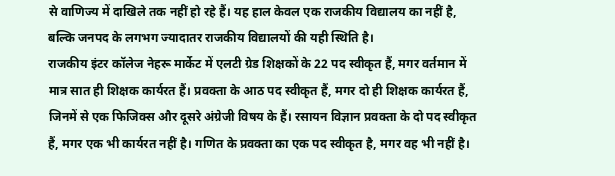से वाणिज्य में दाखिले तक नहीं हो रहे हैं। यह हाल केवल एक राजकीय विद्यालय का नहीं है, बल्कि जनपद के लगभग ज्यादातर राजकीय विद्यालयों की यही स्थिति है।
राजकीय इंटर कॉलेज नेहरू मार्केट में एलटी ग्रेड शिक्षकों के 22 पद स्वीकृत हैं, मगर वर्तमान में मात्र सात ही शिक्षक कार्यरत हैं। प्रवक्ता के आठ पद स्वीकृत हैं, मगर दो ही शिक्षक कार्यरत हैं, जिनमें से एक फिजिक्स और दूसरे अंग्रेजी विषय के हैं। रसायन विज्ञान प्रवक्ता के दो पद स्वीकृत हैं, मगर एक भी कार्यरत नहीं है। गणित के प्रवक्ता का एक पद स्वीकृत है, मगर वह भी नहीं है।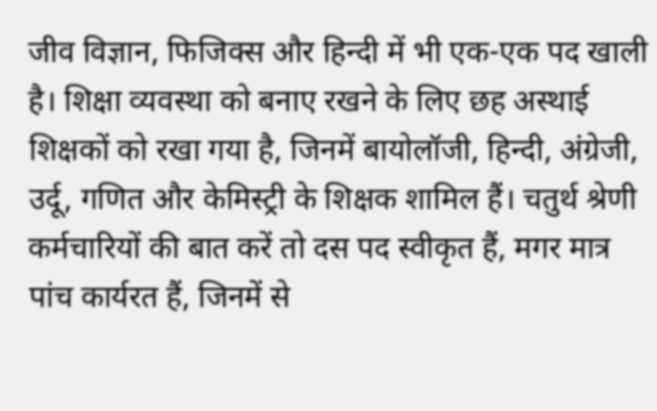जीव विज्ञान, फिजिक्स और हिन्दी में भी एक-एक पद खाली है। शिक्षा व्यवस्था को बनाए रखने के लिए छह अस्थाई शिक्षकों को रखा गया है, जिनमें बायोलॉजी, हिन्दी, अंग्रेजी, उर्दू, गणित और केमिस्ट्री के शिक्षक शामिल हैं। चतुर्थ श्रेणी कर्मचारियों की बात करें तो दस पद स्वीकृत हैं, मगर मात्र पांच कार्यरत हैं, जिनमें से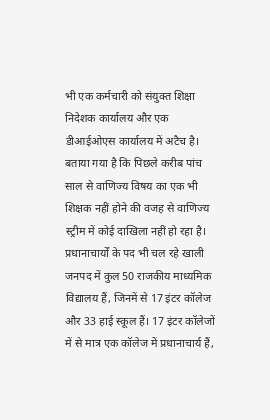भी एक कर्मचारी को संयुक्त शिक्षा निदेशक कार्यालय और एक डीआईओएस कार्यालय में अटैच है। बताया गया है कि पिछले करीब पांच साल से वाणिज्य विषय का एक भी शिक्षक नहीं होने की वजह से वाणिज्य स्ट्रीम में कोई दाखिला नहीं हो रहा है।
प्रधानाचार्यों के पद भी चल रहे खाली
जनपद में कुल 50 राजकीय माध्यमिक विद्यालय हैं, जिनमें से 17 इंटर कॉलेज और 33 हाई स्कूल हैं। 17 इंटर कॉलेजों में से मात्र एक कॉलेज में प्रधानाचार्य हैं,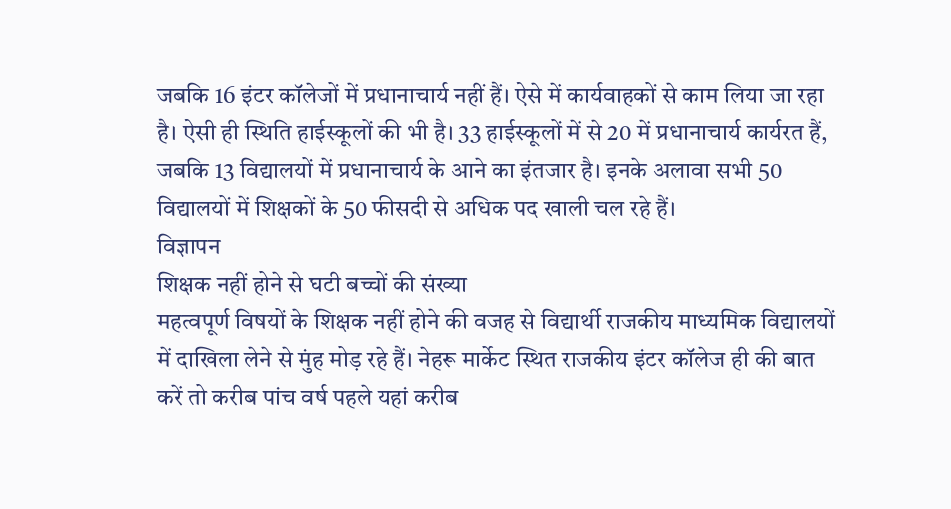जबकि 16 इंटर कॉलेजों में प्रधानाचार्य नहीं हैं। ऐसे में कार्यवाहकों से काम लिया जा रहा है। ऐसी ही स्थिति हाईस्कूलों की भी है। 33 हाईस्कूलों में से 20 में प्रधानाचार्य कार्यरत हैं, जबकि 13 विद्यालयों में प्रधानाचार्य के आने का इंतजार है। इनके अलावा सभी 50 विद्यालयों में शिक्षकों के 50 फीसदी से अधिक पद खाली चल रहे हैं।
विज्ञापन
शिक्षक नहीं होने से घटी बच्चों की संख्या
महत्वपूर्ण विषयों के शिक्षक नहीं होने की वजह से विद्यार्थी राजकीय माध्यमिक विद्यालयों में दाखिला लेने से मुंह मोड़ रहे हैं। नेहरू मार्केट स्थित राजकीय इंटर कॉलेज ही की बात करें तो करीब पांच वर्ष पहले यहां करीब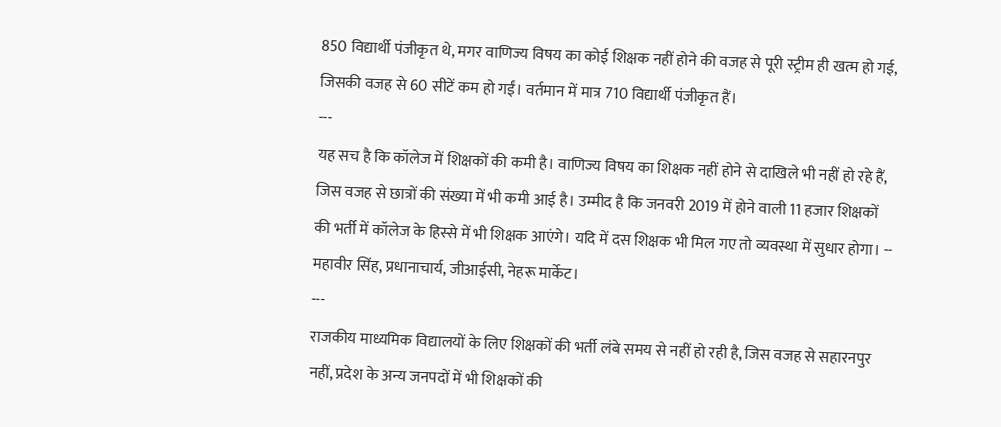850 विद्यार्थी पंजीकृत थे, मगर वाणिज्य विषय का कोई शिक्षक नहीं होने की वजह से पूरी स्ट्रीम ही खत्म हो गई, जिसकी वजह से 60 सीटें कम हो गईं। वर्तमान में मात्र 710 विद्यार्थी पंजीकृत हैं।
---
यह सच है कि कॉलेज में शिक्षकों की कमी है। वाणिज्य विषय का शिक्षक नहीं होने से दाखिले भी नहीं हो रहे हैं, जिस वजह से छात्रों की संख्या में भी कमी आई है। उम्मीद है कि जनवरी 2019 में होने वाली 11 हजार शिक्षकों की भर्ती में कॉलेज के हिस्से में भी शिक्षक आएंगे। यदि में दस शिक्षक भी मिल गए तो व्यवस्था में सुधार होगा। -- महावीर सिंह, प्रधानाचार्य, जीआईसी, नेहरू मार्केट।
---
राजकीय माध्यमिक विद्यालयों के लिए शिक्षकों की भर्ती लंबे समय से नहीं हो रही है, जिस वजह से सहारनपुर नहीं, प्रदेश के अन्य जनपदों में भी शिक्षकों की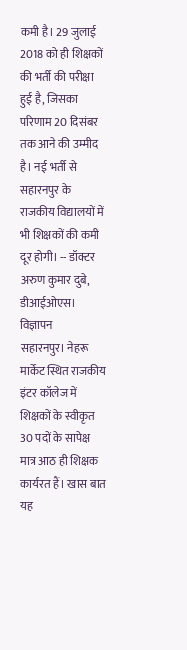कमी है। 29 जुलाई 2018 को ही शिक्षकों की भर्ती की परीक्षा हुई है, जिसका परिणाम 20 दिसंबर तक आने की उम्मीद है। नई भर्ती से सहारनपुर के राजकीय विद्यालयों में भी शिक्षकों की कमी दूर होगी। -- डॉक्टर अरुण कुमार दुबे, डीआईओएस।
विज्ञापन
सहारनपुर। नेहरू मार्केट स्थित राजकीय इंटर कॉलेज में शिक्षकों के स्वीकृत 30 पदों के सापेक्ष मात्र आठ ही शिक्षक कार्यरत हैं। खास बात यह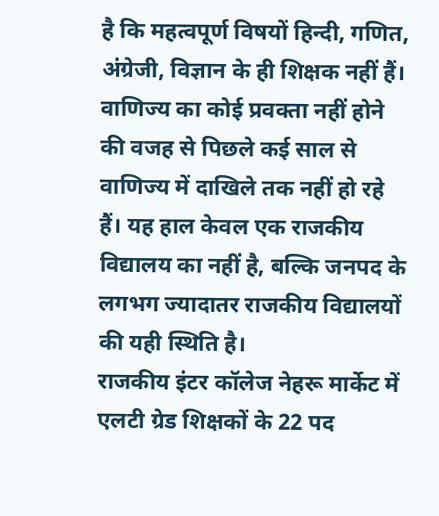है कि महत्वपूर्ण विषयों हिन्दी, गणित, अंग्रेजी, विज्ञान के ही शिक्षक नहीं हैं। वाणिज्य का कोई प्रवक्ता नहीं होने की वजह से पिछले कई साल से वाणिज्य में दाखिले तक नहीं हो रहे हैं। यह हाल केवल एक राजकीय विद्यालय का नहीं है, बल्कि जनपद के लगभग ज्यादातर राजकीय विद्यालयों की यही स्थिति है।
राजकीय इंटर कॉलेज नेहरू मार्केट में एलटी ग्रेड शिक्षकों के 22 पद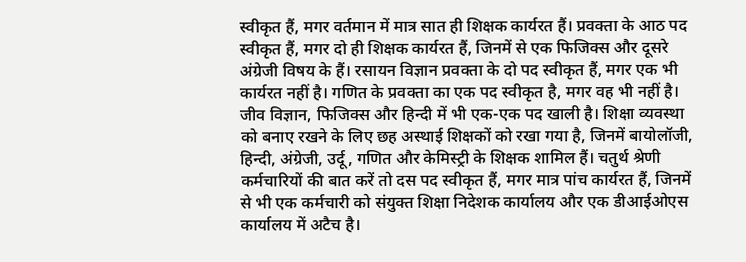स्वीकृत हैं, मगर वर्तमान में मात्र सात ही शिक्षक कार्यरत हैं। प्रवक्ता के आठ पद स्वीकृत हैं, मगर दो ही शिक्षक कार्यरत हैं, जिनमें से एक फिजिक्स और दूसरे अंग्रेजी विषय के हैं। रसायन विज्ञान प्रवक्ता के दो पद स्वीकृत हैं, मगर एक भी कार्यरत नहीं है। गणित के प्रवक्ता का एक पद स्वीकृत है, मगर वह भी नहीं है। जीव विज्ञान, फिजिक्स और हिन्दी में भी एक-एक पद खाली है। शिक्षा व्यवस्था को बनाए रखने के लिए छह अस्थाई शिक्षकों को रखा गया है, जिनमें बायोलॉजी, हिन्दी, अंग्रेजी, उर्दू, गणित और केमिस्ट्री के शिक्षक शामिल हैं। चतुर्थ श्रेणी कर्मचारियों की बात करें तो दस पद स्वीकृत हैं, मगर मात्र पांच कार्यरत हैं, जिनमें से भी एक कर्मचारी को संयुक्त शिक्षा निदेशक कार्यालय और एक डीआईओएस कार्यालय में अटैच है।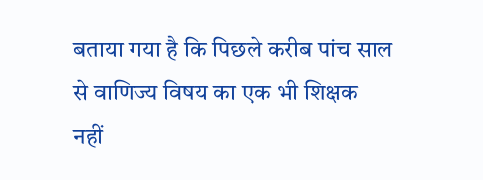बताया गया है कि पिछले करीब पांच साल से वाणिज्य विषय का एक भी शिक्षक नहीं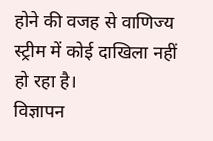होने की वजह से वाणिज्य स्ट्रीम में कोई दाखिला नहीं हो रहा है।
विज्ञापन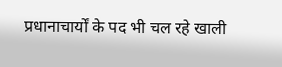प्रधानाचार्यों के पद भी चल रहे खाली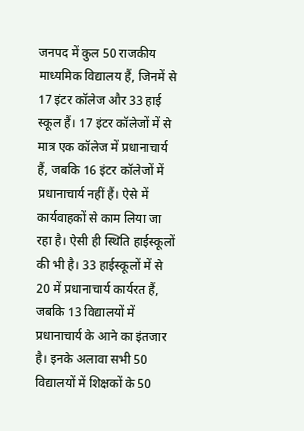जनपद में कुल 50 राजकीय माध्यमिक विद्यालय हैं, जिनमें से 17 इंटर कॉलेज और 33 हाई स्कूल हैं। 17 इंटर कॉलेजों में से मात्र एक कॉलेज में प्रधानाचार्य हैं, जबकि 16 इंटर कॉलेजों में प्रधानाचार्य नहीं हैं। ऐसे में कार्यवाहकों से काम लिया जा रहा है। ऐसी ही स्थिति हाईस्कूलों की भी है। 33 हाईस्कूलों में से 20 में प्रधानाचार्य कार्यरत हैं, जबकि 13 विद्यालयों में प्रधानाचार्य के आने का इंतजार है। इनके अलावा सभी 50 विद्यालयों में शिक्षकों के 50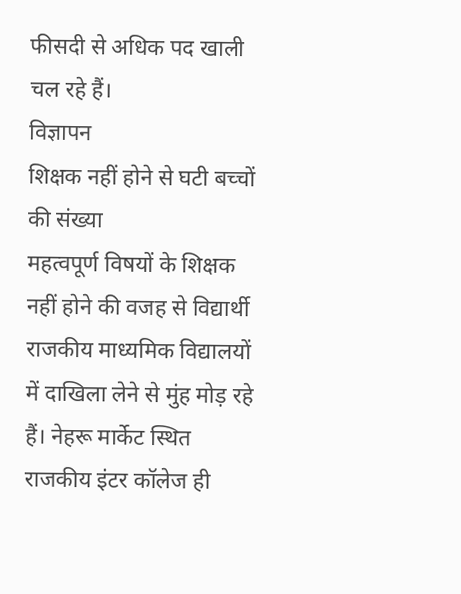फीसदी से अधिक पद खाली चल रहे हैं।
विज्ञापन
शिक्षक नहीं होने से घटी बच्चों की संख्या
महत्वपूर्ण विषयों के शिक्षक नहीं होने की वजह से विद्यार्थी राजकीय माध्यमिक विद्यालयों में दाखिला लेने से मुंह मोड़ रहे हैं। नेहरू मार्केट स्थित राजकीय इंटर कॉलेज ही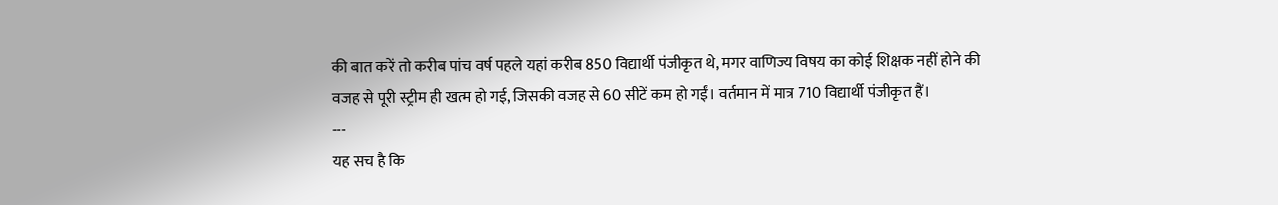की बात करें तो करीब पांच वर्ष पहले यहां करीब 850 विद्यार्थी पंजीकृत थे, मगर वाणिज्य विषय का कोई शिक्षक नहीं होने की वजह से पूरी स्ट्रीम ही खत्म हो गई, जिसकी वजह से 60 सीटें कम हो गईं। वर्तमान में मात्र 710 विद्यार्थी पंजीकृत हैं।
---
यह सच है कि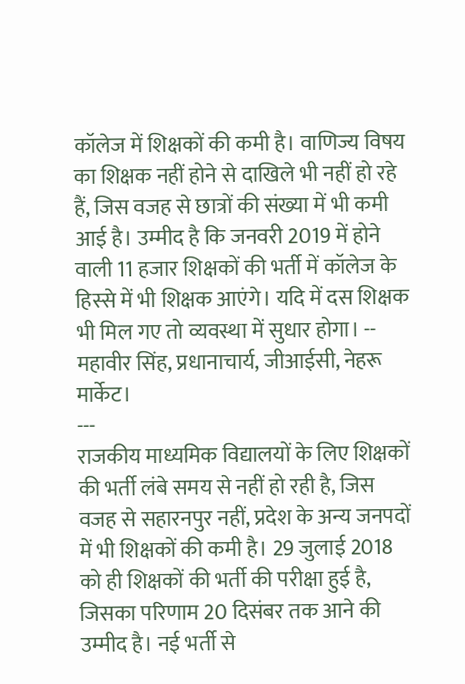कॉलेज में शिक्षकों की कमी है। वाणिज्य विषय का शिक्षक नहीं होने से दाखिले भी नहीं हो रहे हैं, जिस वजह से छात्रों की संख्या में भी कमी आई है। उम्मीद है कि जनवरी 2019 में होने वाली 11 हजार शिक्षकों की भर्ती में कॉलेज के हिस्से में भी शिक्षक आएंगे। यदि में दस शिक्षक भी मिल गए तो व्यवस्था में सुधार होगा। -- महावीर सिंह, प्रधानाचार्य, जीआईसी, नेहरू मार्केट।
---
राजकीय माध्यमिक विद्यालयों के लिए शिक्षकों की भर्ती लंबे समय से नहीं हो रही है, जिस वजह से सहारनपुर नहीं, प्रदेश के अन्य जनपदों में भी शिक्षकों की कमी है। 29 जुलाई 2018 को ही शिक्षकों की भर्ती की परीक्षा हुई है, जिसका परिणाम 20 दिसंबर तक आने की उम्मीद है। नई भर्ती से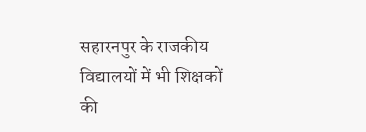सहारनपुर के राजकीय विद्यालयों में भी शिक्षकों की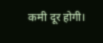कमी दूर होगी।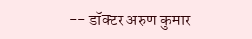-- डॉक्टर अरुण कुमार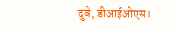दुबे, डीआईओएस।